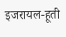इजरायल-हूती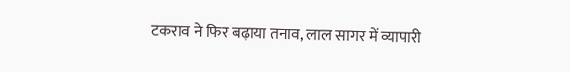टकराव ने फिर बढ़ाया तनाव, लाल सागर में व्यापारी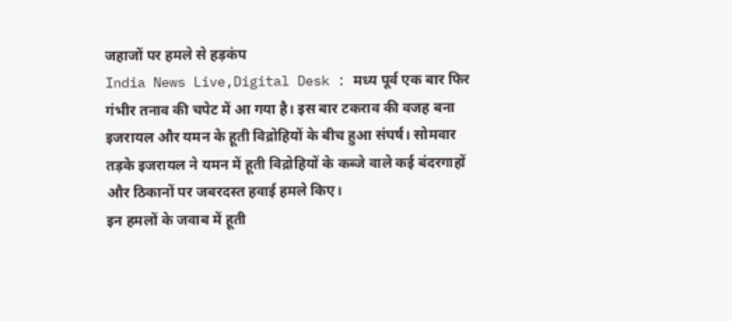जहाजों पर हमले से हड़कंप
India News Live,Digital Desk : मध्य पूर्व एक बार फिर गंभीर तनाव की चपेट में आ गया है। इस बार टकराव की वजह बना इजरायल और यमन के हूती विद्रोहियों के बीच हुआ संघर्ष। सोमवार तड़के इजरायल ने यमन में हूती विद्रोहियों के कब्जे वाले कई बंदरगाहों और ठिकानों पर जबरदस्त हवाई हमले किए।
इन हमलों के जवाब में हूती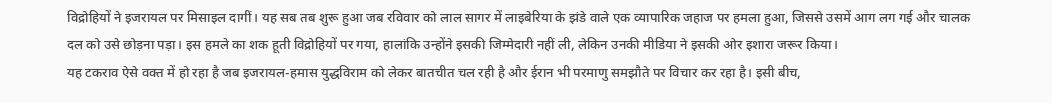विद्रोहियों ने इजरायल पर मिसाइल दागीं। यह सब तब शुरू हुआ जब रविवार को लाल सागर में लाइबेरिया के झंडे वाले एक व्यापारिक जहाज पर हमला हुआ, जिससे उसमें आग लग गई और चालक दल को उसे छोड़ना पड़ा। इस हमले का शक हूती विद्रोहियों पर गया, हालांकि उन्होंने इसकी जिम्मेदारी नहीं ली, लेकिन उनकी मीडिया ने इसकी ओर इशारा जरूर किया।
यह टकराव ऐसे वक्त में हो रहा है जब इजरायल-हमास युद्धविराम को लेकर बातचीत चल रही है और ईरान भी परमाणु समझौते पर विचार कर रहा है। इसी बीच,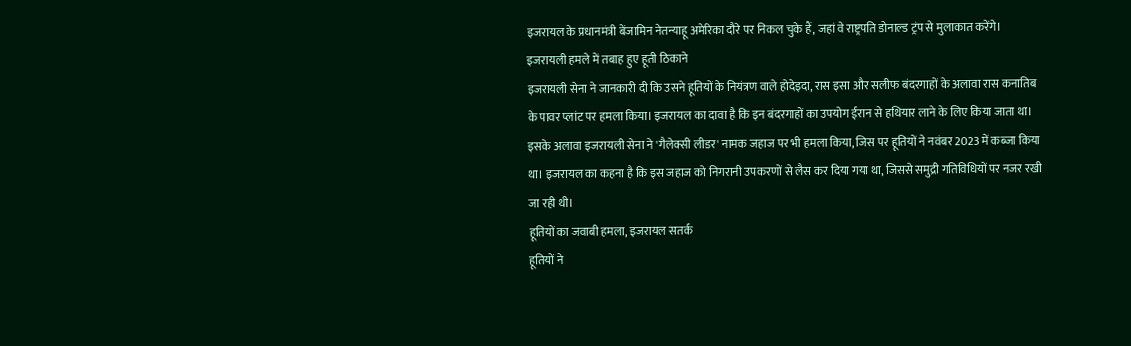इजरायल के प्रधानमंत्री बेंजामिन नेतन्याहू अमेरिका दौरे पर निकल चुके हैं, जहां वे राष्ट्रपति डोनाल्ड ट्रंप से मुलाकात करेंगे।
इजरायली हमले में तबाह हुए हूती ठिकाने
इजरायली सेना ने जानकारी दी कि उसने हूतियों के नियंत्रण वाले होदेइदा, रास इसा और सलीफ बंदरगाहों के अलावा रास कनातिब के पावर प्लांट पर हमला किया। इजरायल का दावा है कि इन बंदरगाहों का उपयोग ईरान से हथियार लाने के लिए किया जाता था।
इसके अलावा इजरायली सेना ने 'गैलेक्सी लीडर' नामक जहाज पर भी हमला किया, जिस पर हूतियों ने नवंबर 2023 में कब्जा किया था। इजरायल का कहना है कि इस जहाज को निगरानी उपकरणों से लैस कर दिया गया था, जिससे समुद्री गतिविधियों पर नजर रखी जा रही थी।
हूतियों का जवाबी हमला, इजरायल सतर्क
हूतियों ने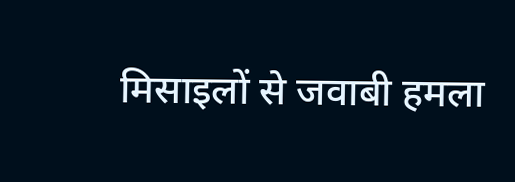मिसाइलों से जवाबी हमला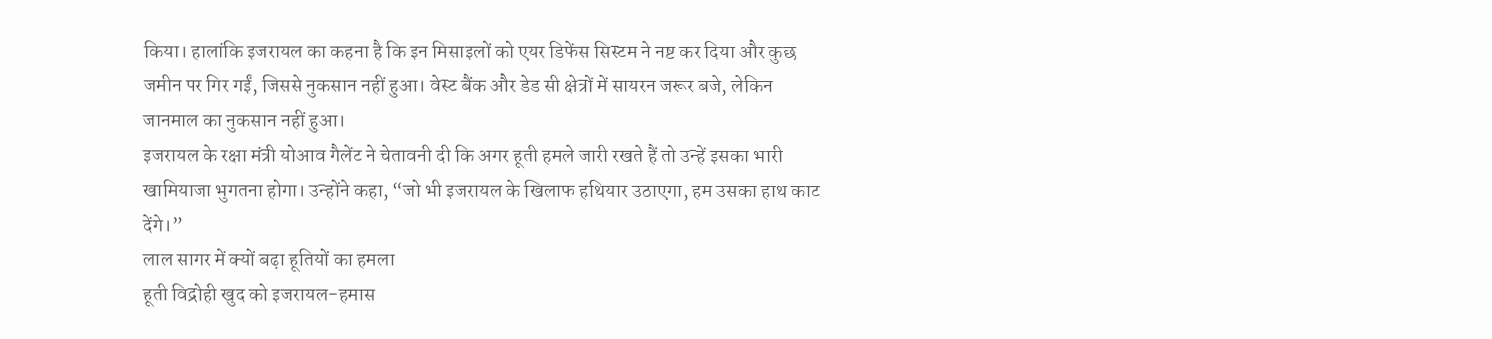किया। हालांकि इजरायल का कहना है कि इन मिसाइलों को एयर डिफेंस सिस्टम ने नष्ट कर दिया और कुछ जमीन पर गिर गईं, जिससे नुकसान नहीं हुआ। वेस्ट बैंक और डेड सी क्षेत्रों में सायरन जरूर बजे, लेकिन जानमाल का नुकसान नहीं हुआ।
इजरायल के रक्षा मंत्री योआव गैलेंट ने चेतावनी दी कि अगर हूती हमले जारी रखते हैं तो उन्हें इसका भारी खामियाजा भुगतना होगा। उन्होंने कहा, “जो भी इजरायल के खिलाफ हथियार उठाएगा, हम उसका हाथ काट देंगे।”
लाल सागर में क्यों बढ़ा हूतियों का हमला
हूती विद्रोही खुद को इजरायल-हमास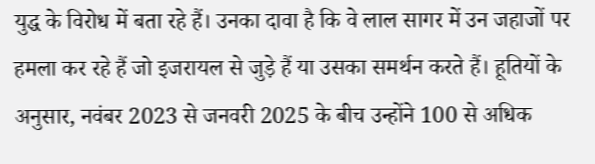युद्ध के विरोध में बता रहे हैं। उनका दावा है कि वे लाल सागर में उन जहाजों पर हमला कर रहे हैं जो इजरायल से जुड़े हैं या उसका समर्थन करते हैं। हूतियों के अनुसार, नवंबर 2023 से जनवरी 2025 के बीच उन्होंने 100 से अधिक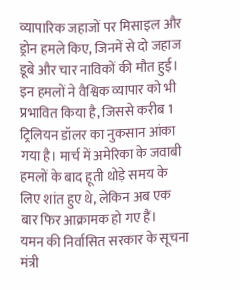व्यापारिक जहाजों पर मिसाइल और ड्रोन हमले किए, जिनमें से दो जहाज डूबे और चार नाविकों की मौत हुई।
इन हमलों ने वैश्विक व्यापार को भी प्रभावित किया है, जिससे करीब 1 ट्रिलियन डॉलर का नुकसान आंका गया है। मार्च में अमेरिका के जवाबी हमलों के बाद हूती थोड़े समय के लिए शांत हुए थे, लेकिन अब एक बार फिर आक्रामक हो गए हैं।
यमन की निर्वासित सरकार के सूचना मंत्री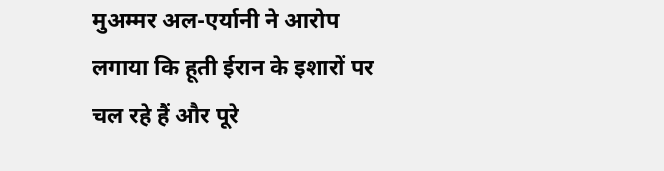मुअम्मर अल-एर्यानी ने आरोप लगाया कि हूती ईरान के इशारों पर चल रहे हैं और पूरे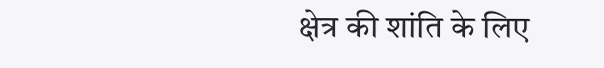क्षेत्र की शांति के लिए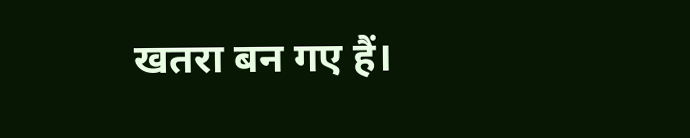खतरा बन गए हैं।